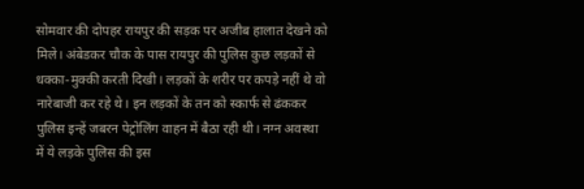सोमवार की दोपहर रायपुर की सड़क पर अजीब हालात देखने को मिले। अंबेडकर चौक के पास रायपुर की पुलिस कुछ लड़कों से धक्का-मुक्की करती दिखी। लड़कों के शरीर पर कपड़े नहीं थे वो नारेबाजी कर रहे थे। इन लड़कों के तन को स्कार्फ से ढंककर पुलिस इन्हें जबरन पेट्रोलिंग वाहन में बैठा रही थी। नग्न अवस्था में ये लड़के पुलिस की इस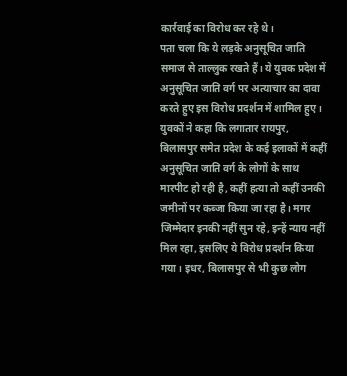कार्रवाई का विरोध कर रहे थे।
पता चला कि ये लड़के अनुसूचित जाति समाज से ताल्लुक रखते हैं। ये युवक प्रदेश में अनुसूचित जाति वर्ग पर अत्याचार का दावा करते हुए इस विरोध प्रदर्शन में शामिल हुए। युवकों ने कहा कि लगातार रायपुर, बिलासपुर समेत प्रदेश के कई इलाकों में कहीं अनुसूचित जाति वर्ग के लोगों के साथ मारपीट हो रही है, कहीं हत्या तो कहीं उनकी जमीनों पर कब्जा किया जा रहा है। मगर जिम्मेदार इनकी नहीं सुन रहे, इन्हें न्याय नहीं मिल रहा, इसलिए ये विरोध प्रदर्शन किया गया। इधर, बिलासपुर से भी कुछ लोग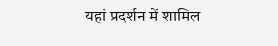यहां प्रदर्शन में शामिल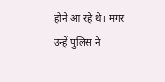होने आ रहे थे। मगर उन्हें पुलिस ने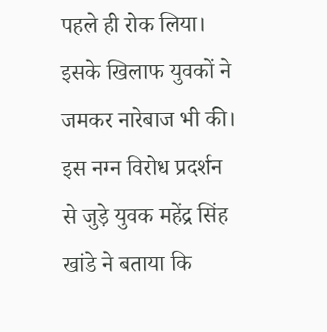पहले ही रोक लिया। इसके खिलाफ युवकों ने जमकर नारेबाज भी की।
इस नग्न विरोध प्रदर्शन से जुड़े युवक महेंद्र सिंह खांडे ने बताया कि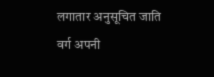लगातार अनुसूचित जाति वर्ग अपनी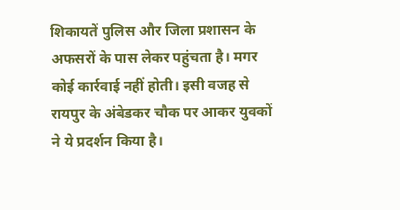शिकायतें पुलिस और जिला प्रशासन के अफसरों के पास लेकर पहुंचता है। मगर कोई कार्रवाई नहीं होती। इसी वजह से रायपुर के अंबेडकर चौक पर आकर युवकों ने ये प्रदर्शन किया है।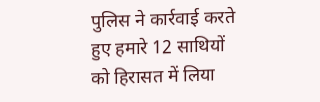पुलिस ने कार्रवाई करते हुए हमारे 12 साथियों को हिरासत में लिया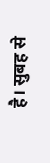है। सुबह से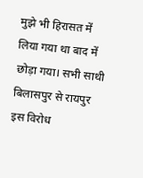मुझे भी हिरासत में लिया गया था बाद में छोड़ा गया। सभी साथी बिलासपुर से रायपुर इस विरोध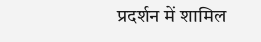प्रदर्शन में शामिल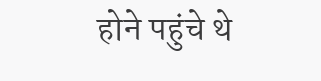होने पहुंचे थे